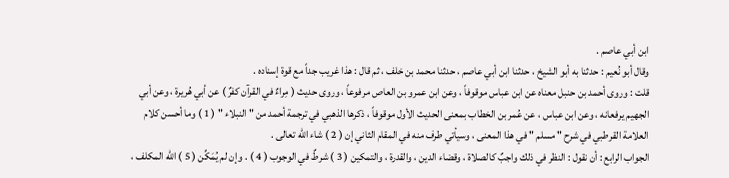ابن أبي عاصم .
وقال أبو نُعيم : حدثنا به أبو الشيخ ، حدثنا ابن أبي عاصم ، حدثنا محمد بن خلف ، ثم قال : هذا غريب جداً مع قوة إسناده .
قلت : وروى أحمد بن حنبل معناه عن ابن عباس موقوفاً ، وعن ابن عمرو بن العاص مرفوعاً ، وروى حديث ( مِراءٌ في القرآن كفرٌ ) عن أبي هُريرة ، وعن أبي الجهيم يرفعانه ، وعن ابن عباس ، عن عُمر بن الخطاب بمعنى الحديث الأول موقوفاً ، ذكرها الذهبي في ترجمة أحمد من " النبلاء " ( 1 ) وما أحسن كلام العلامة القرطبي في شرح " مسلم " في هذا المعنى ، وسيأتي طرف منه في المقام الثاني إن ( 2 ) شاء الله تعالى .
الجواب الرابع : أن نقول : النظر في ذلك واجبٌ كالصلاة ، وقضاء الدين ، والقدرة ، والتمكين ( 3 ) شرطٌ في الوجوب ( 4 ) . وإن لم يُمَكِّن ( 5 ) الله المكلف ،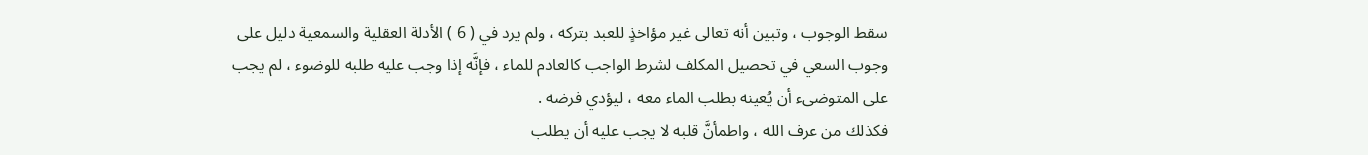سقط الوجوب ، وتبين أنه تعالى غير مؤاخذٍ للعبد بتركه ، ولم يرد في ( 6 ) الأدلة العقلية والسمعية دليل على وجوب السعي في تحصيل المكلف لشرط الواجب كالعادم للماء ، فإنَّه إذا وجب عليه طلبه للوضوء ، لم يجب على المتوضىء أن يُعينه بطلب الماء معه ، ليؤدي فرضه .
فكذلك من عرف الله ، واطمأنَّ قلبه لا يجب عليه أن يطلب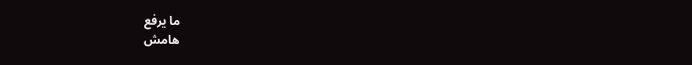ما يرفع
هامش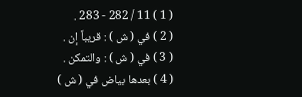( 1 ) 11 / 282 - 283 .
( 2 ) في ( ش ) : قريباً إن .
( 3 ) في ( ش ) : والتمكن .
( 4 ) بعدها بياض في ( ش )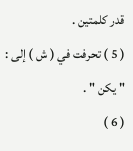قدر كلمتين .
( 5 ) تحرفت في ( ش ) إلى : " يكن " .
( 6 )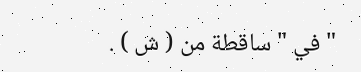" في " ساقطة من ( ش ) .